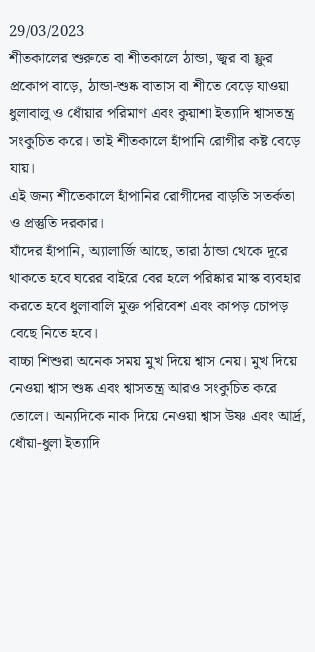29/03/2023
শীতকালের শুরুতে বা শীতকালে ঠান্ডা, জ্বর বা ফ্লুর প্রকোপ বাড়ে, ঠান্ডা-শুষ্ক বাতাস বা শীতে বেড়ে যাওয়া ধুলাবালু ও ধোঁয়ার পরিমাণ এবং কুয়াশা ইত্যাদি শ্বাসতন্ত্র সংকুচিত করে। তাই শীতকালে হাঁপানি রোগীর কষ্ট বেড়ে যায়।
এই জন্য শীতেকালে হাঁপানির রোগীদের বাড়তি সতর্কতা ও প্রস্তুতি দরকার।
যাঁদের হাঁপানি, অ্যালার্জি আছে, তারা ঠান্ডা থেকে দূরে থাকতে হবে ঘরের বাইরে বের হলে পরিষ্কার মাস্ক ব্যবহার করতে হবে ধুলাবালি মুক্ত পরিবেশ এবং কাপড় চোপড় বেছে নিতে হবে।
বাচ্চা শিশুরা অনেক সময় মুখ দিয়ে শ্বাস নেয়। মুখ দিয়ে নেওয়া শ্বাস শুষ্ক এবং শ্বাসতন্ত্র আরও সংকুচিত করে তোলে। অন্যদিকে নাক দিয়ে নেওয়া শ্বাস উষ্ণ এবং আর্দ্র, ধোঁয়া-ধুলা ইত্যাদি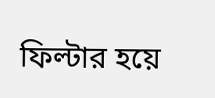ফিল্টার হয়ে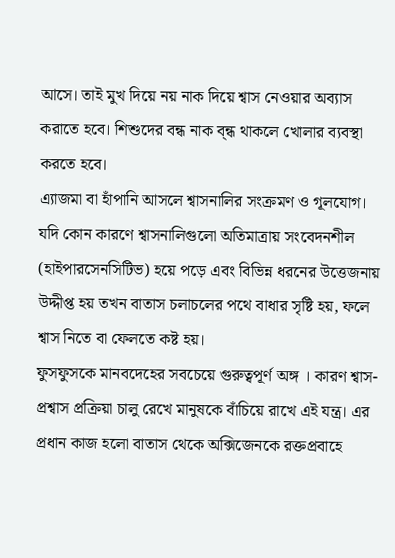আসে। তাই মুখ দিয়ে নয় নাক দিয়ে শ্বাস নেওয়ার অব্যাস করাতে হবে। শিশুদের বন্ধ নাক ব্ন্ধ থাকলে খোলার ব্যবস্থা করতে হবে।
এ্যাজমা বা হাঁপানি আসলে শ্বাসনালির সংক্রমণ ও গূলযোগ। যদি কোন কারণে শ্বাসনালিগুলো অতিমাত্রায় সংবেদনশীল (হাইপারসেনসিটিভ) হয়ে পড়ে এবং বিভিন্ন ধরনের উত্তেজনায় উদ্দীপ্ত হয় তখন বাতাস চলাচলের পথে বাধার সৃষ্টি হয়, ফলে শ্বাস নিতে বা ফেলতে কষ্ট হয়।
ফুসফুসকে মানবদেহের সবচেয়ে গুরুত্বপূর্ণ অঙ্গ । কারণ শ্বাস-প্রশ্বাস প্রক্রিয়া চালু রেখে মানুষকে বাঁচিয়ে রাখে এই যন্ত্র। এর প্রধান কাজ হলো বাতাস থেকে অক্সিজেনকে রক্তপ্রবাহে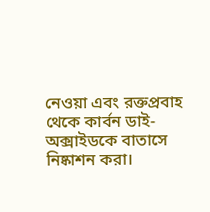নেওয়া এবং রক্তপ্রবাহ থেকে কার্বন ডাই-অক্সাইডকে বাতাসে নিষ্কাশন করা।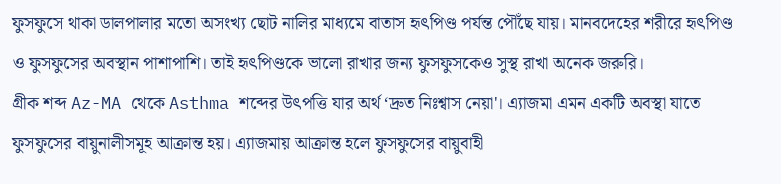ফুসফুসে থাকা ডালপালার মতো অসংখ্য ছোট নালির মাধ্যমে বাতাস হৃৎপিণ্ড পর্যন্ত পৌঁছে যায়। মানবদেহের শরীরে হৃৎপিণ্ড ও ফুসফুসের অবস্থান পাশাপাশি। তাই হৃৎপিণ্ডকে ভালো রাখার জন্য ফুসফুসকেও সুস্থ রাখা অনেক জরুরি।
গ্রীক শব্দ Az-MA থেকে Asthma শব্দের উৎপত্তি যার অর্থ ‘দ্রুত নিঃশ্বাস নেয়া'। এ্যাজমা এমন একটি অবস্থা যাতে ফুসফুসের বায়ুনালীসমূহ আক্রান্ত হয়। এ্যাজমায় আক্রান্ত হলে ফুসফুসের বায়ুবাহী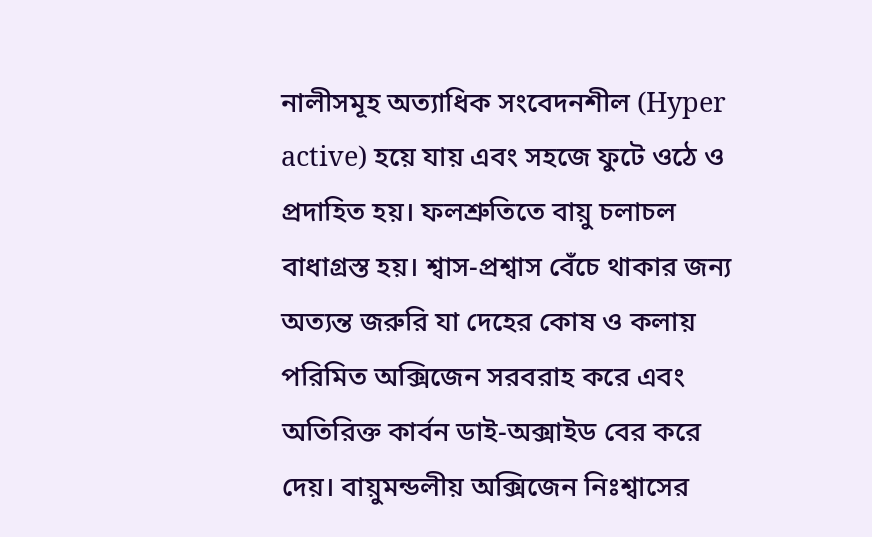নালীসমূহ অত্যাধিক সংবেদনশীল (Hyper active) হয়ে যায় এবং সহজে ফুটে ওঠে ও প্রদাহিত হয়। ফলশ্রুতিতে বায়ু চলাচল বাধাগ্রস্ত হয়। শ্বাস-প্রশ্বাস বেঁচে থাকার জন্য অত্যন্ত জরুরি যা দেহের কোষ ও কলায় পরিমিত অক্সিজেন সরবরাহ করে এবং অতিরিক্ত কার্বন ডাই-অক্সাইড বের করে দেয়। বায়ুমন্ডলীয় অক্সিজেন নিঃশ্বাসের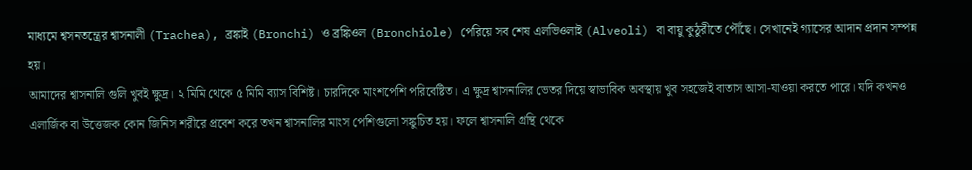মাধ্যমে শ্বসনতন্ত্রের শ্বাসনালী (Trachea), ব্রঙ্কাই (Bronchi) ও ব্রঙ্কিওল (Bronchiole) পেরিয়ে সব শেষ এলভিওলাই (Alveoli) বা বায়ু কুঠুরীতে পৌঁছে। সেখানেই গ্যাসের আদান প্রদান সম্পন্ন হয়।
আমাদের শ্বাসনালি গুলি খুবই ক্ষুদ্র। ২ মিমি থেকে ৫ মিমি ব্যাস বিশিষ্ট। চারদিকে মাংশপেশি পরিবেষ্টিত। এ ক্ষুদ্র শ্বাসনালির ভেতর দিয়ে স্বাভাবিক অবস্থায় খুব সহজেই বাতাস আসা-যাওয়া করতে পারে। যদি কখনও এলার্জিক বা উত্তেজক কোন জিনিস শরীরে প্রবেশ করে তখন শ্বাসনালির মাংস পেশিগুলো সঙ্কুচিত হয়। ফলে শ্বাসনালি গ্রন্থি থেকে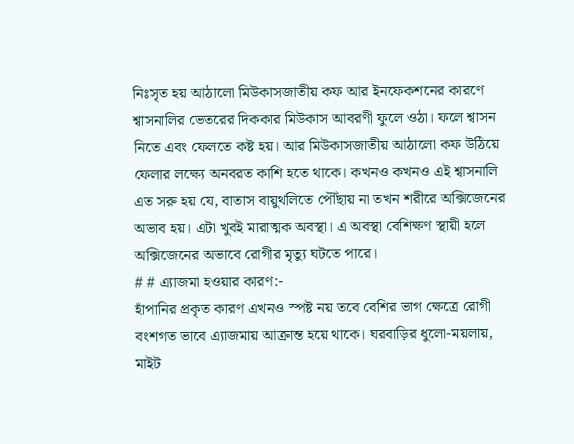নিঃসৃত হয় আঠালো মিউকাসজাতীয় কফ আর ইনফেকশনের কারণে শ্বাসনালির ভেতরের দিককার মিউকাস আবরণী ফুলে ওঠা। ফলে শ্বাসন নিতে এবং ফেলতে কষ্ট হয়। আর মিউকাসজাতীয় আঠালো কফ উঠিয়ে ফেলার লক্ষ্যে অনবরত কাশি হতে থাকে। কখনও কখনও এই শ্বাসনালি এত সরু হয় যে, বাতাস বায়ুথলিতে পৌঁছায় না তখন শরীরে অক্সিজেনের অভাব হয়। এটা খুবই মারাত্মক অবস্থা। এ অবস্থা বেশিক্ষণ স্থায়ী হলে অক্সিজেনের অভাবে রোগীর মৃত্যু ঘটতে পারে।
# # এ্যাজমা হওয়ার কারণ:-
হাঁপানির প্রকৃত কারণ এখনও স্পষ্ট নয় তবে বেশির ভাগ ক্ষেত্রে রোগী বংশগত ভাবে এ্যাজমায় আক্রান্ত হয়ে থাকে। ঘরবাড়ির ধুলো-ময়লায়, মাইট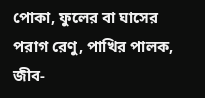পোকা, ফুলের বা ঘাসের পরাগ রেণু, পাখির পালক, জীব-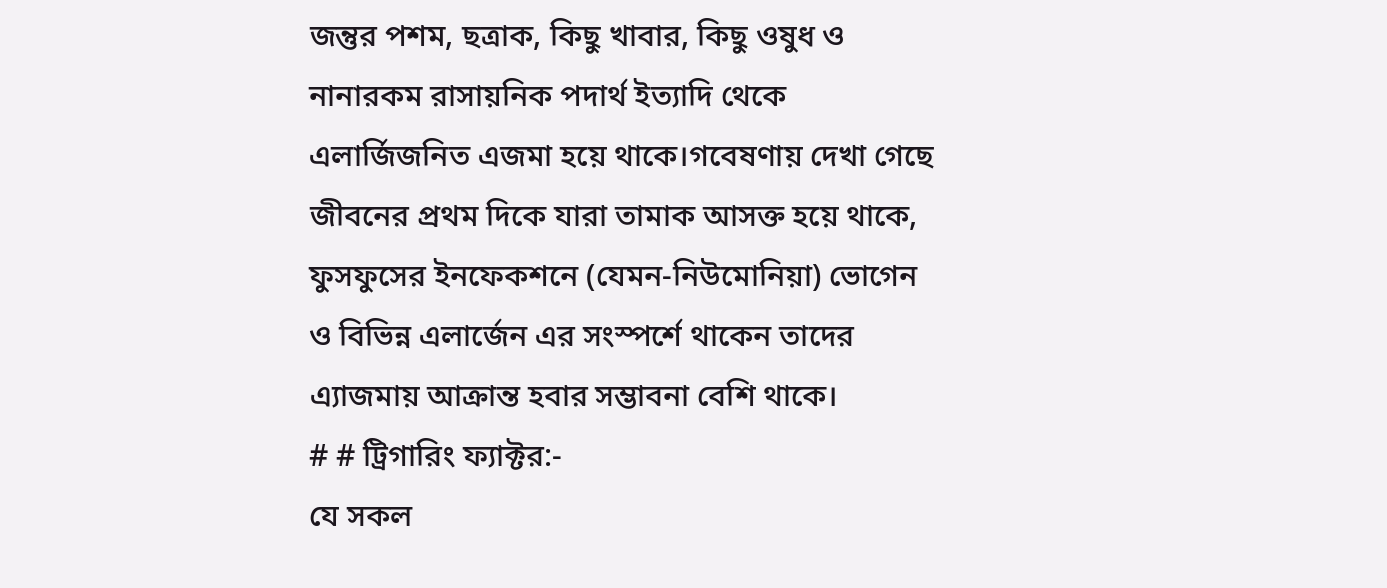জন্তুর পশম, ছত্রাক, কিছু খাবার, কিছু ওষুধ ও নানারকম রাসায়নিক পদার্থ ইত্যাদি থেকে এলার্জিজনিত এজমা হয়ে থাকে।গবেষণায় দেখা গেছে জীবনের প্রথম দিকে যারা তামাক আসক্ত হয়ে থাকে, ফুসফুসের ইনফেকশনে (যেমন-নিউমোনিয়া) ভোগেন ও বিভিন্ন এলার্জেন এর সংস্পর্শে থাকেন তাদের এ্যাজমায় আক্রান্ত হবার সম্ভাবনা বেশি থাকে।
# # ট্রিগারিং ফ্যাক্টর:-
যে সকল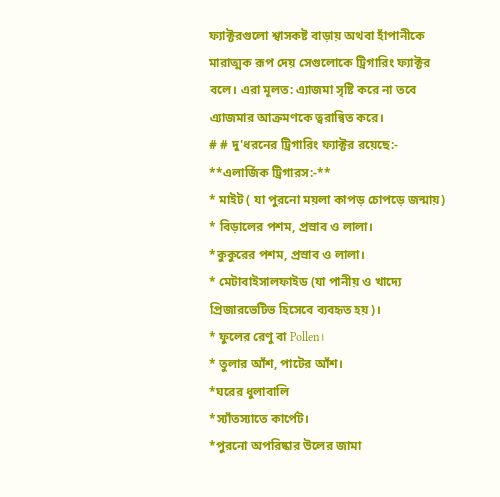ফ্যাক্টরগুলো শ্বাসকষ্ট বাড়ায় অথবা হাঁপানীকে মারাত্মক রূপ দেয় সেগুলোকে ট্রিগারিং ফ্যাক্টর বলে। এরা মূলত: এ্যাজমা সৃষ্টি করে না তবে এ্যাজমার আক্রমণকে ত্বরান্বিত করে।
# # দু'ধরনের ট্রিগারিং ফ্যাক্টর রয়েছে:-
**এলার্জিক ট্রিগারস:-**
* মাইট ( যা পুরনো ময়লা কাপড় চোপড়ে জন্মায়)
* বিড়ালের পশম, প্রস্রাব ও লালা।
*কুকুরের পশম, প্রস্রাব ও লালা।
* মেটাবাইসালফাইড (যা পানীয় ও খাদ্যে প্রিজারভেটিভ হিসেবে ব্যবহৃত হয়)।
* ফুলের রেণু বা Pollen।
* তুলার আঁশ, পাটের আঁশ।
*ঘরের ধুলাবালি
*স্যাঁতস্যাতে কার্পেট।
*পুরনো অপরিষ্কার উলের জামা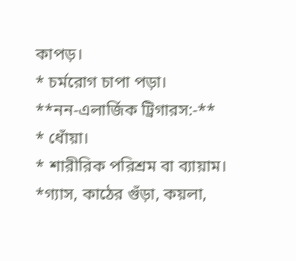কাপড়।
* চর্মরোগ চাপা পড়া।
**নন-এলার্জিক ট্রিগারস:-**
* ধোঁয়া।
* শারীরিক পরিশ্রম বা ব্যায়াম।
*গ্যাস, কাঠের গুঁড়া, কয়লা,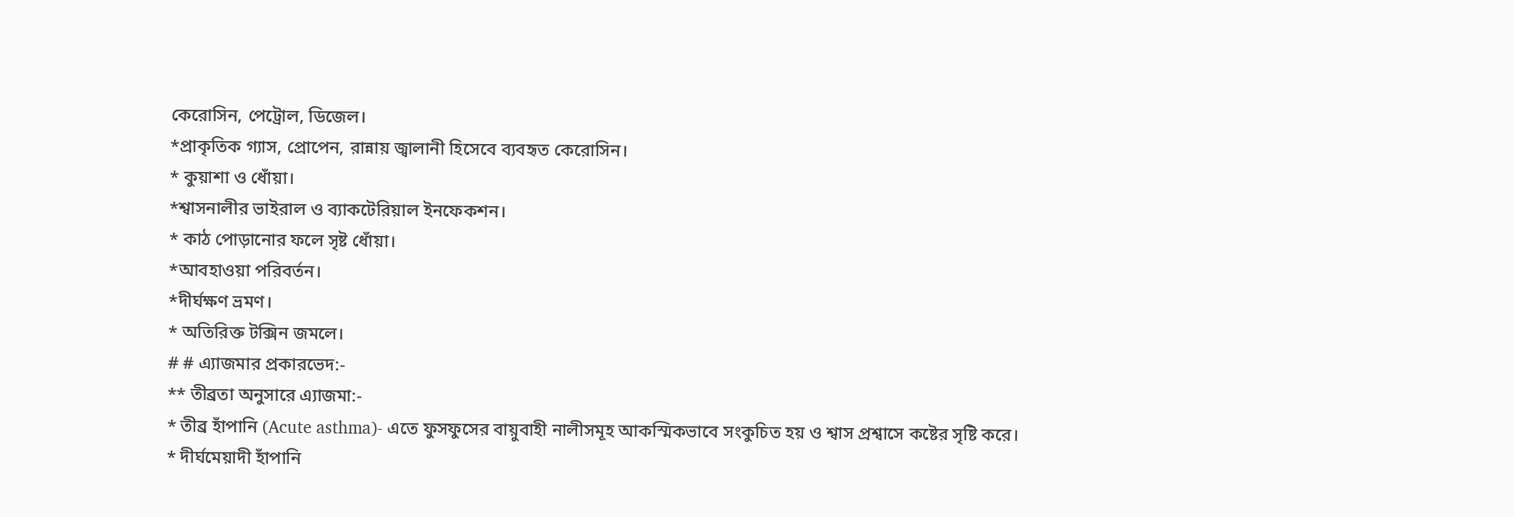কেরোসিন, পেট্রোল, ডিজেল।
*প্রাকৃতিক গ্যাস, প্রোপেন, রান্নায় জ্বালানী হিসেবে ব্যবহৃত কেরোসিন।
* কুয়াশা ও ধোঁয়া।
*শ্বাসনালীর ভাইরাল ও ব্যাকটেরিয়াল ইনফেকশন।
* কাঠ পোড়ানোর ফলে সৃষ্ট ধোঁয়া।
*আবহাওয়া পরিবর্তন।
*দীর্ঘক্ষণ ভ্রমণ।
* অতিরিক্ত টক্সিন জমলে।
# # এ্যাজমার প্রকারভেদ:-
** তীব্রতা অনুসারে এ্যাজমা:-
* তীব্র হাঁপানি (Acute asthma)- এতে ফুসফুসের বায়ুবাহী নালীসমূহ আকস্মিকভাবে সংকুচিত হয় ও শ্বাস প্রশ্বাসে কষ্টের সৃষ্টি করে।
* দীর্ঘমেয়াদী হাঁপানি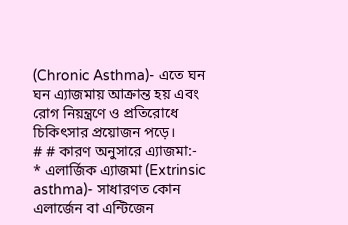(Chronic Asthma)- এতে ঘন ঘন এ্যাজমায় আক্রান্ত হয় এবং রোগ নিয়ন্ত্রণে ও প্রতিরোধে চিকিৎসার প্রয়োজন পড়ে।
# # কারণ অনুসারে এ্যাজমা:-
* এলার্জিক এ্যাজমা (Extrinsic asthma)- সাধারণত কোন এলার্জেন বা এন্টিজেন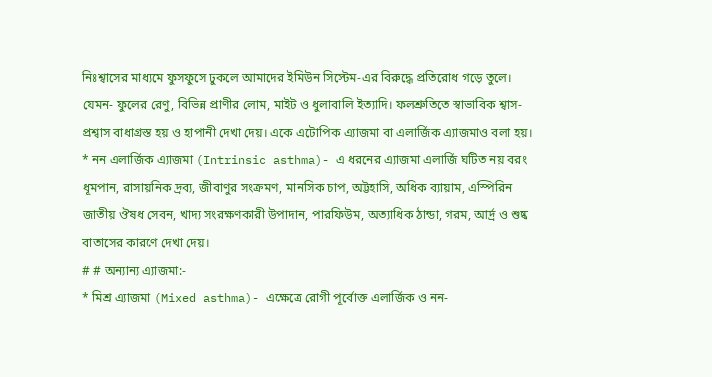নিঃশ্বাসের মাধ্যমে ফুসফুসে ঢুকলে আমাদের ইমিউন সিস্টেম-এর বিরুদ্ধে প্রতিরোধ গড়ে তুলে। যেমন- ফুলের রেণু, বিভিন্ন প্রাণীর লোম, মাইট ও ধুলাবালি ইত্যাদি। ফলশ্রুতিতে স্বাভাবিক শ্বাস-প্রশ্বাস বাধাগ্রস্ত হয় ও হাপানী দেখা দেয়। একে এটোপিক এ্যাজমা বা এলার্জিক এ্যাজমাও বলা হয়।
* নন এলার্জিক এ্যাজমা (Intrinsic asthma)- এ ধরনের এ্যাজমা এলার্জি ঘটিত নয় বরং ধূমপান, রাসায়নিক দ্রব্য, জীবাণুর সংক্রমণ, মানসিক চাপ, অট্টহাসি, অধিক ব্যায়াম, এস্পিরিন জাতীয় ঔষধ সেবন, খাদ্য সংরক্ষণকারী উপাদান, পারফিউম, অত্যাধিক ঠান্ডা, গরম, আর্দ্র ও শুষ্ক বাতাসের কারণে দেখা দেয়।
# # অন্যান্য এ্যাজমা:-
* মিশ্র এ্যাজমা (Mixed asthma)- এক্ষেত্রে রোগী পূর্বোক্ত এলার্জিক ও নন-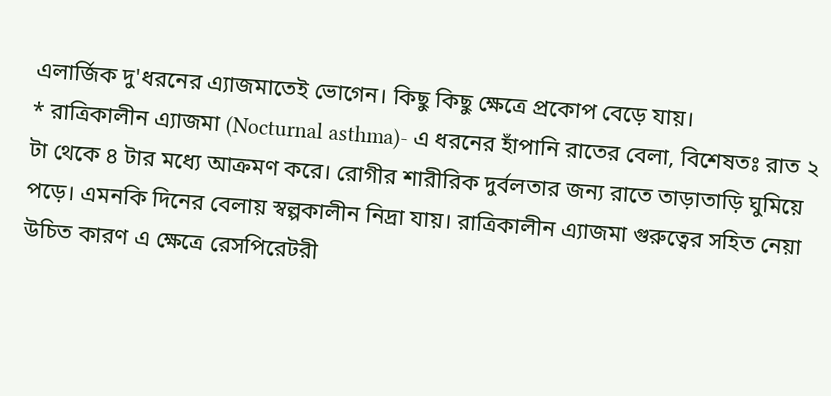এলার্জিক দু'ধরনের এ্যাজমাতেই ভোগেন। কিছু কিছু ক্ষেত্রে প্রকোপ বেড়ে যায়।
* রাত্রিকালীন এ্যাজমা (Nocturnal asthma)- এ ধরনের হাঁপানি রাতের বেলা, বিশেষতঃ রাত ২ টা থেকে ৪ টার মধ্যে আক্রমণ করে। রোগীর শারীরিক দুর্বলতার জন্য রাতে তাড়াতাড়ি ঘুমিয়ে পড়ে। এমনকি দিনের বেলায় স্বল্পকালীন নিদ্রা যায়। রাত্রিকালীন এ্যাজমা গুরুত্বের সহিত নেয়া উচিত কারণ এ ক্ষেত্রে রেসপিরেটরী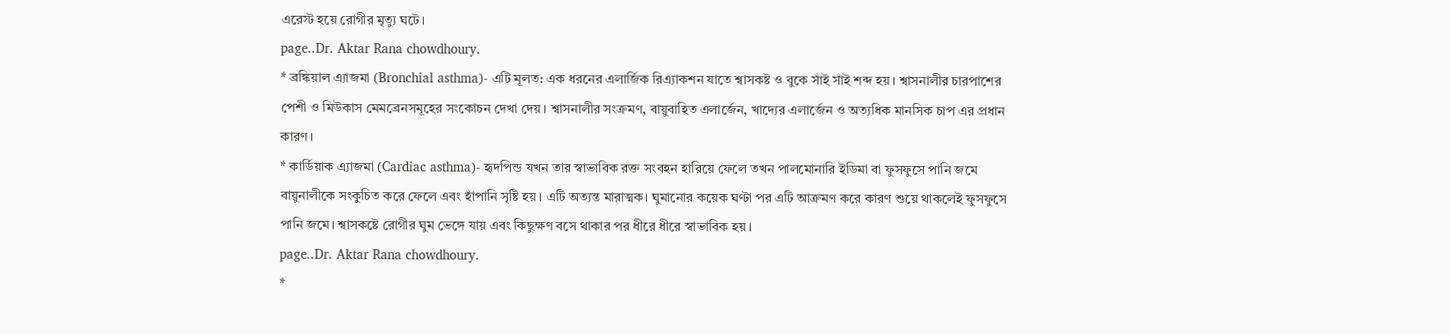এরেস্ট হয়ে রোগীর মৃত্যু ঘটে।
page..Dr. Aktar Rana chowdhoury.
* ব্রঙ্কিয়াল এ্যাজমা (Bronchial asthma)- এটি মূলত: এক ধরনের এলার্জিক রিএ্যাকশন যাতে শ্বাসকষ্ট ও বুকে সাঁই সাঁই শব্দ হয়। শ্বাসনালীর চারপাশের পেশী ও মিউকাস মেমব্রেনসমূহের সংকোচন দেখা দেয়। শ্বাসনালীর সংক্রমণ, বায়ুবাহিত এলার্জেন, খাদ্যের এলার্জেন ও অত্যধিক মানসিক চাপ এর প্রধান কারণ।
* কার্ডিয়াক এ্যাজমা (Cardiac asthma)- হৃদপিন্ড যখন তার স্বাভাবিক রক্ত সংবহন হারিয়ে ফেলে তখন পালমোনারি ইডিমা বা ফুসফুসে পানি জমে বায়ুনালীকে সংকুচিত করে ফেলে এবং হাঁপানি সৃষ্টি হয়। এটি অত্যন্ত মারাত্মক। ঘুমানোর কয়েক ঘণ্টা পর এটি আক্রমণ করে কারণ শুয়ে থাকলেই ফুসফুসে পানি জমে। শ্বাসকষ্টে রোগীর ঘুম ভেঙ্গে যায় এবং কিছুক্ষণ বসে থাকার পর ধীরে ধীরে স্বাভাবিক হয়।
page..Dr. Aktar Rana chowdhoury.
*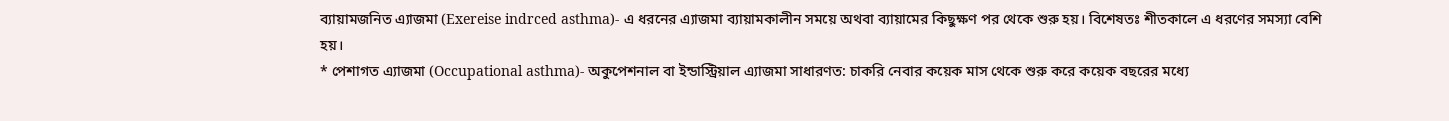ব্যায়ামজনিত এ্যাজমা (Exereise indrced asthma)- এ ধরনের এ্যাজমা ব্যায়ামকালীন সময়ে অথবা ব্যায়ামের কিছুক্ষণ পর থেকে শুরু হয়। বিশেষতঃ শীতকালে এ ধরণের সমস্যা বেশি হয়।
* পেশাগত এ্যাজমা (Occupational asthma)- অকুপেশনাল বা ইন্ডাস্ট্রিয়াল এ্যাজমা সাধারণত: চাকরি নেবার কয়েক মাস থেকে শুরু করে কয়েক বছরের মধ্যে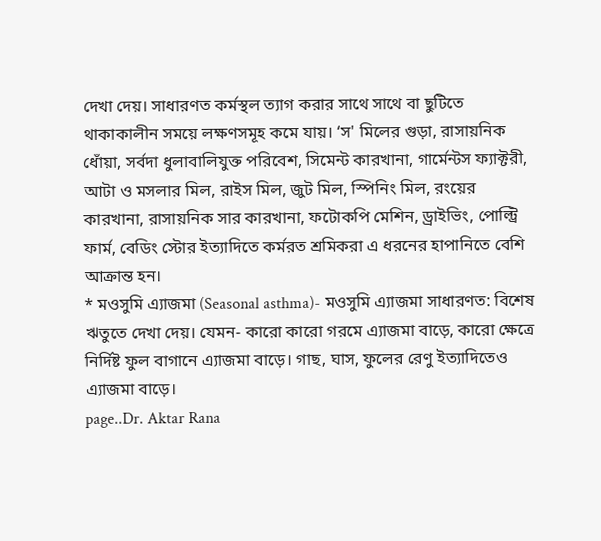দেখা দেয়। সাধারণত কর্মস্থল ত্যাগ করার সাথে সাথে বা ছুটিতে থাকাকালীন সময়ে লক্ষণসমূহ কমে যায়। ‘স' মিলের গুড়া, রাসায়নিক ধোঁয়া, সর্বদা ধুলাবালিযুক্ত পরিবেশ, সিমেন্ট কারখানা, গার্মেন্টস ফ্যাক্টরী, আটা ও মসলার মিল, রাইস মিল, জুট মিল, স্পিনিং মিল, রংয়ের কারখানা, রাসায়নিক সার কারখানা, ফটোকপি মেশিন, ড্রাইভিং, পোল্ট্রি ফার্ম, বেডিং স্টোর ইত্যাদিতে কর্মরত শ্রমিকরা এ ধরনের হাপানিতে বেশি আক্রান্ত হন।
* মওসুমি এ্যাজমা (Seasonal asthma)- মওসুমি এ্যাজমা সাধারণত: বিশেষ ঋতুতে দেখা দেয়। যেমন- কারো কারো গরমে এ্যাজমা বাড়ে, কারো ক্ষেত্রে নির্দিষ্ট ফুল বাগানে এ্যাজমা বাড়ে। গাছ, ঘাস, ফুলের রেণু ইত্যাদিতেও এ্যাজমা বাড়ে।
page..Dr. Aktar Rana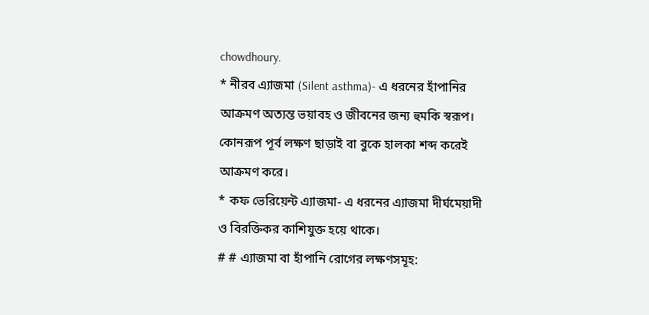chowdhoury.
* নীরব এ্যাজমা (Silent asthma)- এ ধরনের হাঁপানির আক্রমণ অত্যন্ত ভয়াবহ ও জীবনের জন্য হুমকি স্বরূপ। কোনরূপ পূর্ব লক্ষণ ছাড়াই বা বুকে হালকা শব্দ করেই আক্রমণ করে।
* কফ ভেরিয়েন্ট এ্যাজমা- এ ধরনের এ্যাজমা দীর্ঘমেয়াদী ও বিরক্তিকর কাশিযুক্ত হয়ে থাকে।
# # এ্যাজমা বা হাঁপানি রোগের লক্ষণসমূহ: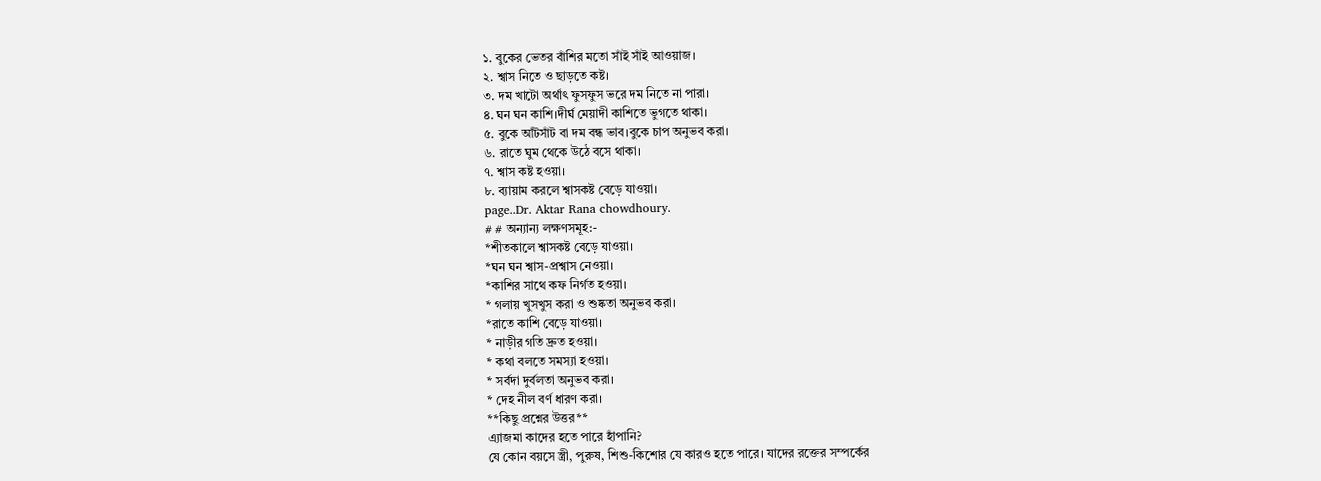১. বুকের ভেতর বাঁশির মতো সাঁই সাঁই আওয়াজ।
২. শ্বাস নিতে ও ছাড়তে কষ্ট।
৩. দম খাটো অর্থাৎ ফুসফুস ভরে দম নিতে না পারা।
৪. ঘন ঘন কাশি।দীর্ঘ মেয়াদী কাশিতে ভুগতে থাকা।
৫. বুকে আঁটসাঁট বা দম বন্ধ ভাব।বুকে চাপ অনুভব করা।
৬. রাতে ঘুম থেকে উঠে বসে থাকা।
৭. শ্বাস কষ্ট হওয়া।
৮. ব্যায়াম করলে শ্বাসকষ্ট বেড়ে যাওয়া।
page..Dr. Aktar Rana chowdhoury.
# # অন্যান্য লক্ষণসমূহ:-
*শীতকালে শ্বাসকষ্ট বেড়ে যাওয়া।
*ঘন ঘন শ্বাস-প্রশ্বাস নেওয়া।
*কাশির সাথে কফ নির্গত হওয়া।
* গলায় খুসখুস করা ও শুষ্কতা অনুভব করা।
*রাতে কাশি বেড়ে যাওয়া।
* নাড়ীর গতি দ্রুত হওয়া।
* কথা বলতে সমস্যা হওয়া।
* সর্বদা দুর্বলতা অনুভব করা।
* দেহ নীল বর্ণ ধারণ করা।
**কিছু প্রশ্নের উত্তর**
এ্যাজমা কাদের হতে পারে হাঁপানি?
যে কোন বয়সে স্ত্রী, পুরুষ, শিশু-কিশোর যে কারও হতে পারে। যাদের রক্তের সম্পর্কের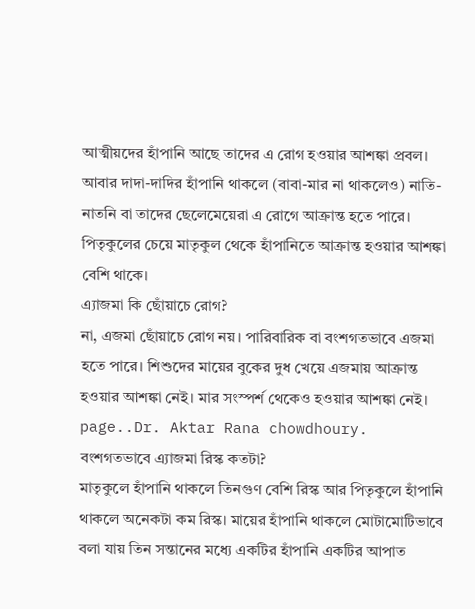আত্মীয়দের হাঁপানি আছে তাদের এ রোগ হওয়ার আশঙ্কা প্রবল। আবার দাদা-দাদির হাঁপানি থাকলে (বাবা-মার না থাকলেও) নাতি-নাতনি বা তাদের ছেলেমেয়েরা এ রোগে আক্রান্ত হতে পারে। পিতৃকুলের চেয়ে মাতৃকুল থেকে হাঁপানিতে আক্রান্ত হওয়ার আশঙ্কা বেশি থাকে।
এ্যাজমা কি ছোঁয়াচে রোগ?
না, এজমা ছোঁয়াচে রোগ নয়। পারিবারিক বা বংশগতভাবে এজমা হতে পারে। শিশুদের মায়ের বুকের দুধ খেয়ে এজমায় আক্রান্ত হওয়ার আশঙ্কা নেই। মার সংস্পর্শ থেকেও হওয়ার আশঙ্কা নেই।
page..Dr. Aktar Rana chowdhoury.
বংশগতভাবে এ্যাজমা রিস্ক কতটা?
মাতৃকুলে হাঁপানি থাকলে তিনগুণ বেশি রিস্ক আর পিতৃকুলে হাঁপানি থাকলে অনেকটা কম রিস্ক। মায়ের হাঁপানি থাকলে মোটামোটিভাবে বলা যায় তিন সন্তানের মধ্যে একটির হাঁপানি একটির আপাত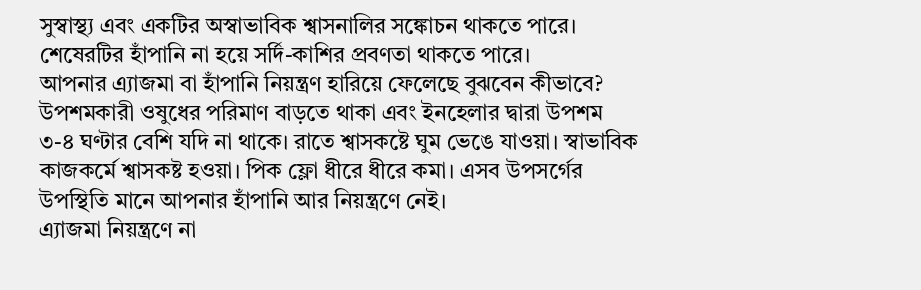সুস্বাস্থ্য এবং একটির অস্বাভাবিক শ্বাসনালির সঙ্কোচন থাকতে পারে। শেষেরটির হাঁপানি না হয়ে সর্দি-কাশির প্রবণতা থাকতে পারে।
আপনার এ্যাজমা বা হাঁপানি নিয়ন্ত্রণ হারিয়ে ফেলেছে বুঝবেন কীভাবে?
উপশমকারী ওষুধের পরিমাণ বাড়তে থাকা এবং ইনহেলার দ্বারা উপশম ৩-৪ ঘণ্টার বেশি যদি না থাকে। রাতে শ্বাসকষ্টে ঘুম ভেঙে যাওয়া। স্বাভাবিক কাজকর্মে শ্বাসকষ্ট হওয়া। পিক ফ্লো ধীরে ধীরে কমা। এসব উপসর্গের উপস্থিতি মানে আপনার হাঁপানি আর নিয়ন্ত্রণে নেই।
এ্যাজমা নিয়ন্ত্রণে না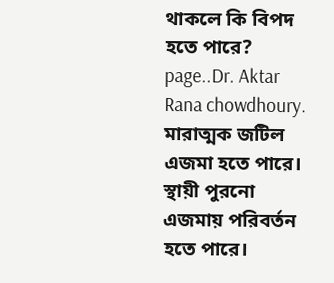থাকলে কি বিপদ হতে পারে?
page..Dr. Aktar Rana chowdhoury.
মারাত্মক জটিল এজমা হতে পারে। স্থায়ী পুরনো এজমায় পরিবর্তন হতে পারে।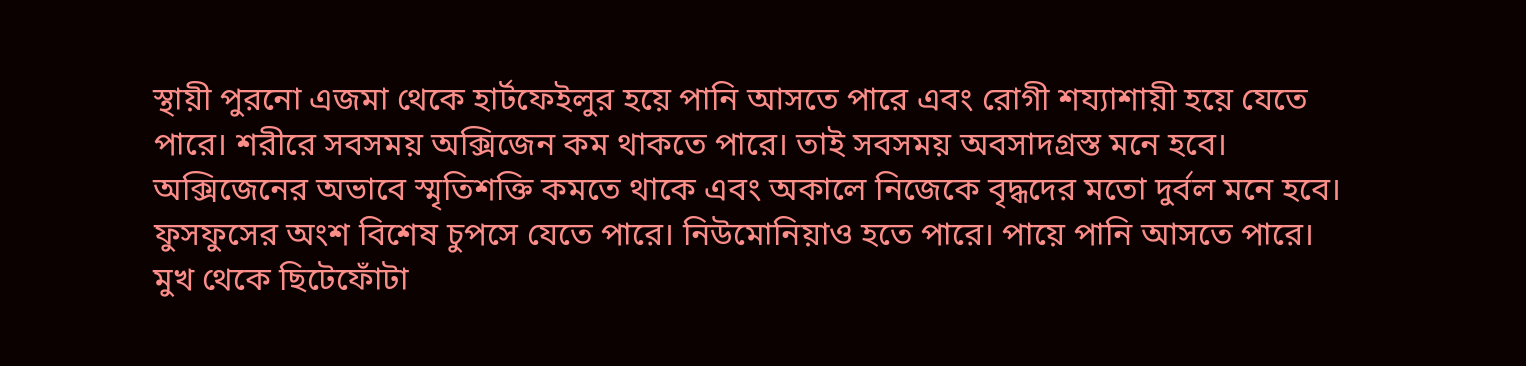স্থায়ী পুরনো এজমা থেকে হার্টফেইলুর হয়ে পানি আসতে পারে এবং রোগী শয্যাশায়ী হয়ে যেতে পারে। শরীরে সবসময় অক্সিজেন কম থাকতে পারে। তাই সবসময় অবসাদগ্রস্ত মনে হবে। অক্সিজেনের অভাবে স্মৃতিশক্তি কমতে থাকে এবং অকালে নিজেকে বৃদ্ধদের মতো দুর্বল মনে হবে। ফুসফুসের অংশ বিশেষ চুপসে যেতে পারে। নিউমোনিয়াও হতে পারে। পায়ে পানি আসতে পারে। মুখ থেকে ছিটেফোঁটা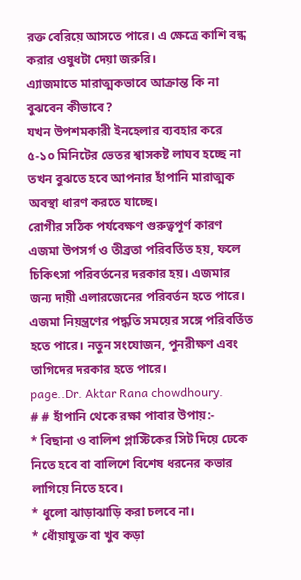রক্ত বেরিয়ে আসতে পারে। এ ক্ষেত্রে কাশি বন্ধ করার ওষুধটা দেয়া জরুরি।
এ্যাজমাতে মারাত্মকভাবে আক্রান্ত কি না বুঝবেন কীভাবে?
যখন উপশমকারী ইনহেলার ব্যবহার করে ৫-১০ মিনিটের ভেতর শ্বাসকষ্ট লাঘব হচ্ছে না তখন বুঝতে হবে আপনার হাঁপানি মারাত্মক অবস্থা ধারণ করতে যাচ্ছে।
রোগীর সঠিক পর্যবেক্ষণ গুরুত্বপূর্ণ কারণ
এজমা উপসর্গ ও তীব্রতা পরিবর্তিত হয়, ফলে চিকিৎসা পরিবর্তনের দরকার হয়। এজমার জন্য দায়ী এলারজেনের পরিবর্তন হতে পারে। এজমা নিয়ন্ত্রণের পদ্ধতি সময়ের সঙ্গে পরিবর্তিত হতে পারে। নতুন সংযোজন, পুনরীক্ষণ এবং তাগিদের দরকার হতে পারে।
page..Dr. Aktar Rana chowdhoury.
# # হাঁপানি থেকে রক্ষা পাবার উপায়:-
* বিছানা ও বালিশ প্লাস্টিকের সিট দিয়ে ঢেকে নিতে হবে বা বালিশে বিশেষ ধরনের কভার লাগিয়ে নিতে হবে।
* ধুলো ঝাড়াঝাড়ি করা চলবে না।
* ধোঁয়াযুক্ত বা খুব কড়া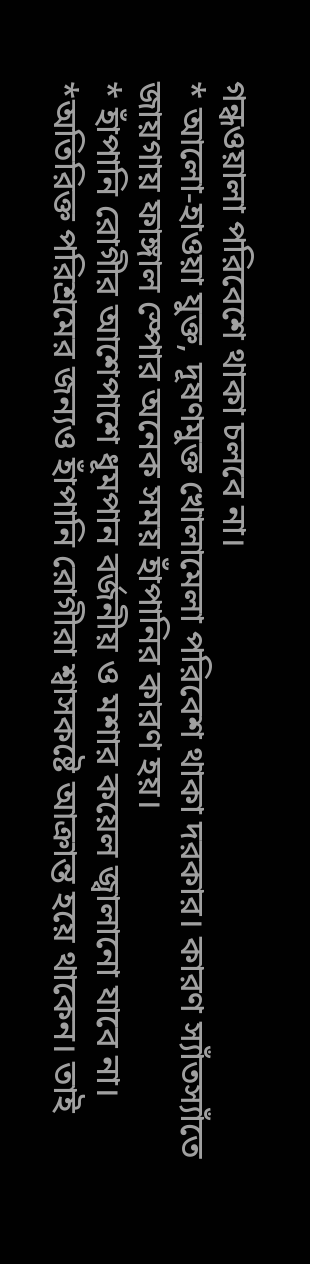গন্ধওয়ালা পরিবেশে থাকা চলবে না।
* আলো-হাওয়া যুক্ত, দূষণমুক্ত খোলামেলা পরিবেশ থাকা দরকার। কারণ স্যাঁতস্যাঁতে জায়গায় ফাঙ্গাল স্পোর অনেক সময় হাঁপানির কারণ হয়।
* হাঁপানি রোগীর আশেপাশে ধূমপান বর্জনীয় ও মশার কয়েল জ্বালানো যাবে না।
*অতিরিক্ত পরিশ্রমের জন্যও হাঁপানি রোগীরা শ্বাসকষ্টে আক্রান্ত হয়ে থাকেন। তাই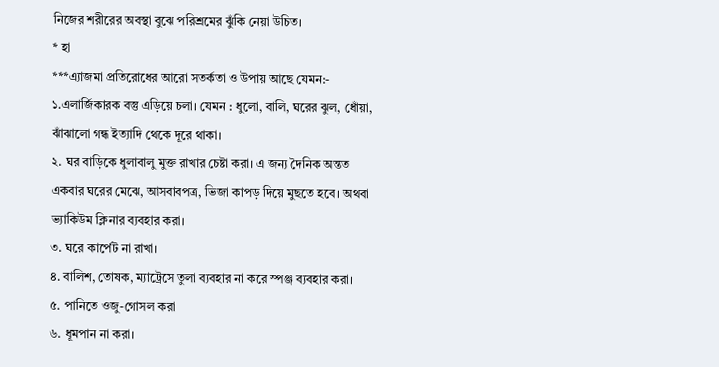নিজের শরীরের অবস্থা বুঝে পরিশ্রমের ঝুঁকি নেয়া উচিত।
* হা
***এ্যাজমা প্রতিরোধের আরো সতর্কতা ও উপায় আছে যেমন:-
১.এলার্জিকারক বস্তু এড়িয়ে চলা। যেমন : ধুলো, বালি, ঘরের ঝুল, ধোঁয়া, ঝাঁঝালো গন্ধ ইত্যাদি থেকে দূরে থাকা।
২. ঘর বাড়িকে ধুলাবালু মুক্ত রাখার চেষ্টা করা। এ জন্য দৈনিক অন্তত একবার ঘরের মেঝে, আসবাবপত্র, ভিজা কাপড় দিয়ে মুছতে হবে। অথবা ভ্যাকিউম ক্লিনার ব্যবহার করা।
৩. ঘরে কার্পেট না রাখা।
৪. বালিশ, তোষক, ম্যাট্রেসে তুলা ব্যবহার না করে স্পঞ্জ ব্যবহার করা।
৫. পানিতে ওজু-গোসল করা
৬. ধূমপান না করা।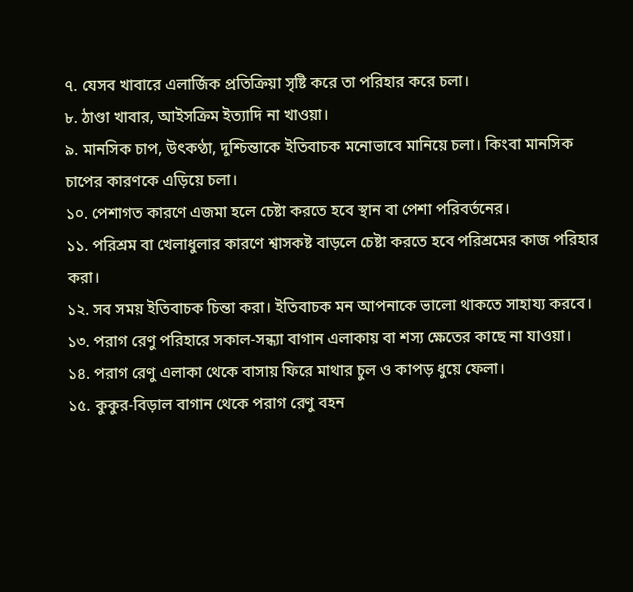৭. যেসব খাবারে এলার্জিক প্রতিক্রিয়া সৃষ্টি করে তা পরিহার করে চলা।
৮. ঠাণ্ডা খাবার, আইসক্রিম ইত্যাদি না খাওয়া।
৯. মানসিক চাপ, উৎকণ্ঠা, দুশ্চিন্তাকে ইতিবাচক মনোভাবে মানিয়ে চলা। কিংবা মানসিক চাপের কারণকে এড়িয়ে চলা।
১০. পেশাগত কারণে এজমা হলে চেষ্টা করতে হবে স্থান বা পেশা পরিবর্তনের।
১১. পরিশ্রম বা খেলাধুলার কারণে শ্বাসকষ্ট বাড়লে চেষ্টা করতে হবে পরিশ্রমের কাজ পরিহার করা।
১২. সব সময় ইতিবাচক চিন্তা করা। ইতিবাচক মন আপনাকে ভালো থাকতে সাহায্য করবে।
১৩. পরাগ রেণু পরিহারে সকাল-সন্ধ্যা বাগান এলাকায় বা শস্য ক্ষেতের কাছে না যাওয়া।
১৪. পরাগ রেণু এলাকা থেকে বাসায় ফিরে মাথার চুল ও কাপড় ধুয়ে ফেলা।
১৫. কুকুর-বিড়াল বাগান থেকে পরাগ রেণু বহন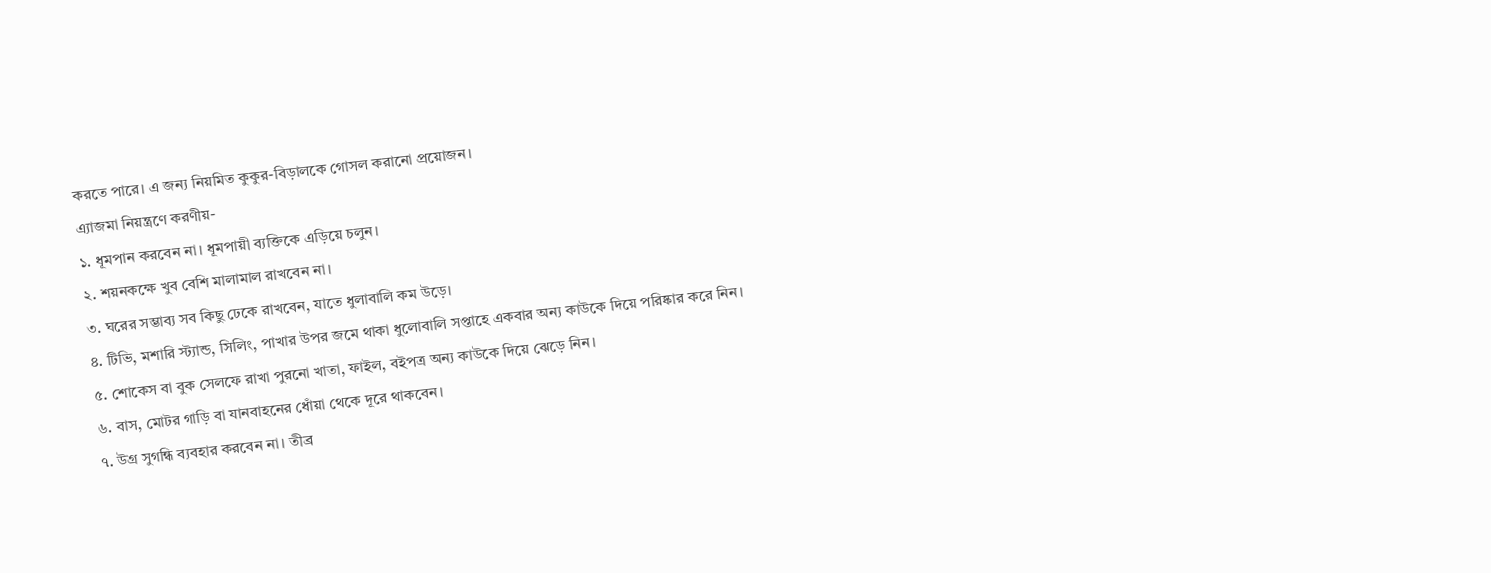করতে পারে। এ জন্য নিয়মিত কুকুর-বিড়ালকে গোসল করানো প্রয়োজন।
এ্যাজমা নিয়ন্ত্রণে করণীয়-
১. ধূমপান করবেন না। ধূমপায়ী ব্যক্তিকে এড়িয়ে চলুন।
২. শয়নকক্ষে খুব বেশি মালামাল রাখবেন না।
৩. ঘরের সম্ভাব্য সব কিছু ঢেকে রাখবেন, যাতে ধুলাবালি কম উড়ে।
৪. টিভি, মশারি স্ট্যান্ড, সিলিং, পাখার উপর জমে থাকা ধুলোবালি সপ্তাহে একবার অন্য কাউকে দিয়ে পরিষ্কার করে নিন।
৫. শোকেস বা বুক সেলফে রাখা পুরনো খাতা, ফাইল, বইপত্র অন্য কাউকে দিয়ে ঝেড়ে নিন।
৬. বাস, মোটর গাড়ি বা যানবাহনের ধোঁয়া থেকে দূরে থাকবেন।
৭. উগ্র সুগন্ধি ব্যবহার করবেন না। তীব্র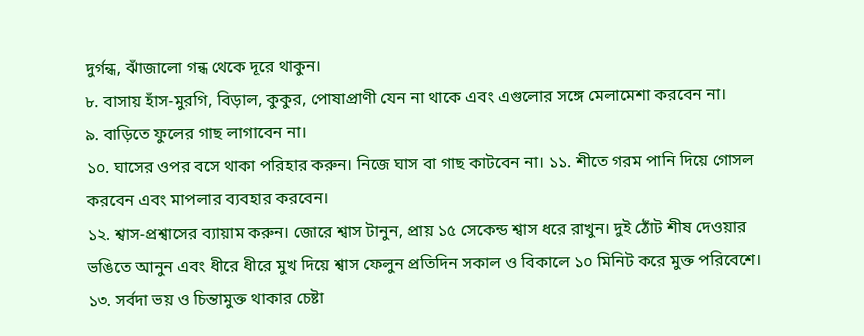দুর্গন্ধ, ঝাঁজালো গন্ধ থেকে দূরে থাকুন।
৮. বাসায় হাঁস-মুরগি, বিড়াল, কুকুর, পোষাপ্রাণী যেন না থাকে এবং এগুলোর সঙ্গে মেলামেশা করবেন না।
৯. বাড়িতে ফুলের গাছ লাগাবেন না।
১০. ঘাসের ওপর বসে থাকা পরিহার করুন। নিজে ঘাস বা গাছ কাটবেন না। ১১. শীতে গরম পানি দিয়ে গোসল করবেন এবং মাপলার ব্যবহার করবেন।
১২. শ্বাস-প্রশ্বাসের ব্যায়াম করুন। জোরে শ্বাস টানুন, প্রায় ১৫ সেকেন্ড শ্বাস ধরে রাখুন। দুই ঠোঁট শীষ দেওয়ার ভঙিতে আনুন এবং ধীরে ধীরে মুখ দিয়ে শ্বাস ফেলুন প্রতিদিন সকাল ও বিকালে ১০ মিনিট করে মুক্ত পরিবেশে।
১৩. সর্বদা ভয় ও চিন্তামুক্ত থাকার চেষ্টা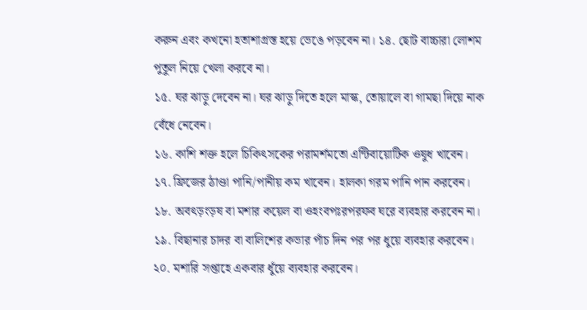করুন এবং কখনো হতাশাগ্রস্ত হয়ে ভেঙে পড়বেন না। ১৪. ছোট বাচ্চারা লোশম পুতুল নিয়ে খেলা করবে না।
১৫. ঘর ঝাড়ু দেবেন না। ঘর ঝাড়ু দিতে হলে মাস্ক, তোয়ালে বা গামছা দিয়ে নাক বেঁধে নেবেন।
১৬. কাশি শক্ত হলে চিকিৎসকের পরামর্শমতো এন্টিবায়োটিক ওষুধ খাবেন।
১৭. ফ্রিজের ঠাণ্ডা পানি/পানীয় কম খাবেন। হালকা গরম পানি পান করবেন। ১৮. অবৎড়ংড়ষ বা মশার কয়েল বা ওহংবপঃরপরফব ঘরে ব্যবহার করবেন না।
১৯. বিছানার চাদর বা বালিশের কভার পাঁচ দিন পর পর ধুয়ে ব্যবহার করবেন।
২০. মশারি সপ্তাহে একবার ধুঁয়ে ব্যবহার করবেন।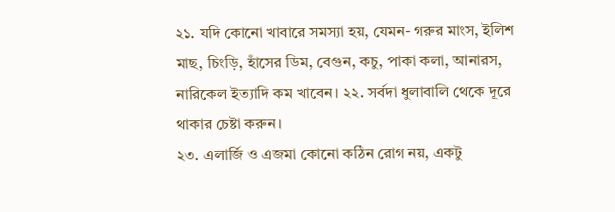২১. যদি কোনো খাবারে সমস্যা হয়, যেমন- গরুর মাংস, ইলিশ মাছ, চিংড়ি, হাঁসের ডিম, বেগুন, কচু, পাকা কলা, আনারস, নারিকেল ইত্যাদি কম খাবেন। ২২. সর্বদা ধুলাবালি থেকে দূরে থাকার চেষ্টা করুন।
২৩. এলার্জি ও এজমা কোনো কঠিন রোগ নয়, একটু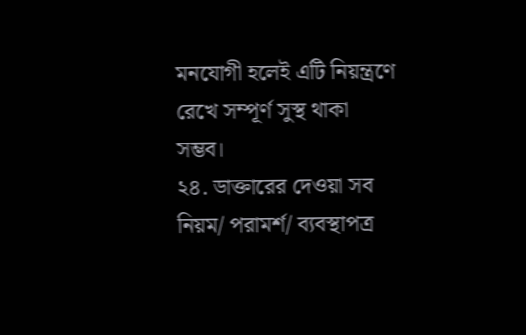মনযোগী হলেই এটি নিয়ন্ত্রণে রেখে সম্পূর্ণ সুস্থ থাকা সম্ভব।
২৪. ডাক্তারের দেওয়া সব নিয়ম/ পরামর্শ/ ব্যবস্থাপত্র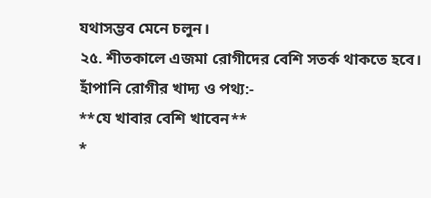যথাসম্ভব মেনে চলুন।
২৫. শীতকালে এজমা রোগীদের বেশি সতর্ক থাকতে হবে।
হাঁপানি রোগীর খাদ্য ও পথ্য:-
**যে খাবার বেশি খাবেন**
*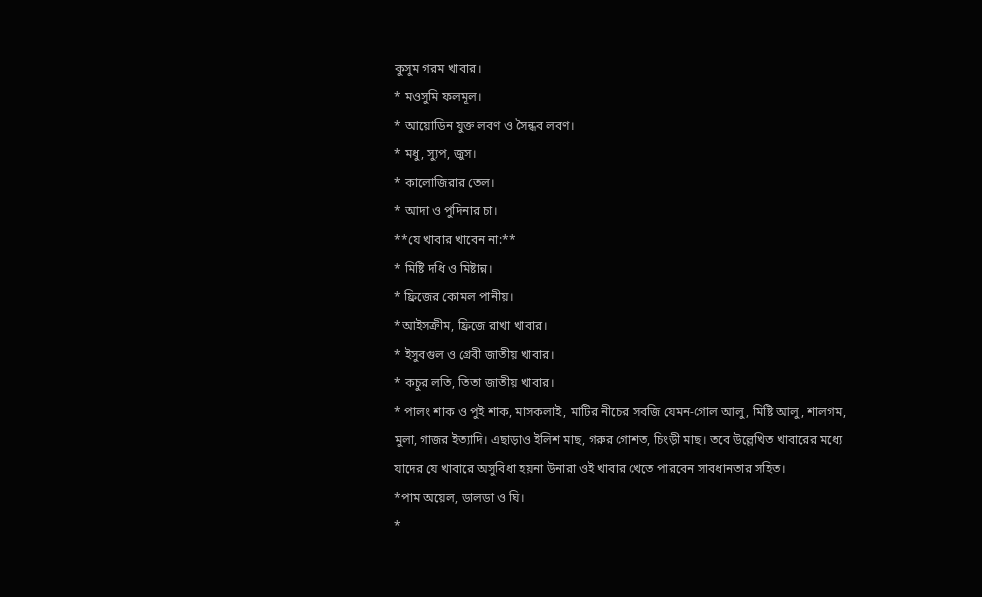কুসুম গরম খাবার।
* মওসুমি ফলমূল।
* আয়োডিন যুক্ত লবণ ও সৈন্ধব লবণ।
* মধু, স্যুপ, জুস।
* কালোজিরার তেল।
* আদা ও পুদিনার চা।
**যে খাবার খাবেন না:**
* মিষ্টি দধি ও মিষ্টান্ন।
* ফ্রিজের কোমল পানীয়।
*আইসক্রীম, ফ্রিজে রাখা খাবার।
* ইসুবগুল ও গ্রেবী জাতীয় খাবার।
* কচুর লতি, তিতা জাতীয় খাবার।
* পালং শাক ও পুই শাক, মাসকলাই, মাটির নীচের সবজি যেমন-গোল আলু, মিষ্টি আলু, শালগম, মুলা, গাজর ইত্যাদি। এছাড়াও ইলিশ মাছ, গরুর গোশত, চিংড়ী মাছ। তবে উল্লেখিত খাবারের মধ্যে যাদের যে খাবারে অসুবিধা হয়না উনারা ওই খাবার খেতে পারবেন সাবধানতার সহিত।
*পাম অয়েল, ডালডা ও ঘি।
*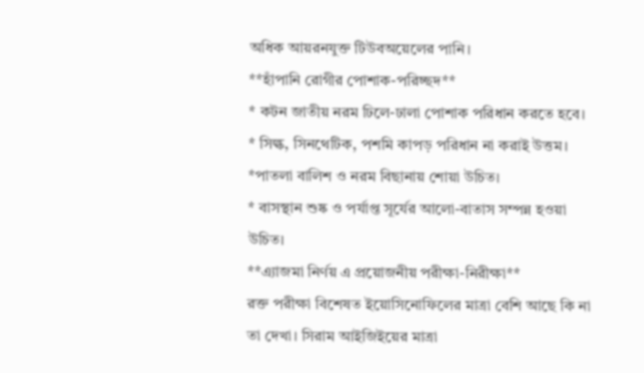অধিক আয়রনযুক্ত টিউবঅয়েলের পানি।
**হাঁপানি রোগীর পোশাক-পরিচ্ছদ**
* কটন জাতীয় নরম ঢিলে-ঢালা পোশাক পরিধান করতে হবে।
* সিল্ক, সিনথেটিক, পশমি কাপড় পরিধান না করাই উত্তম।
*পাতলা বালিশ ও নরম বিছানায় শোয়া উচিত।
* বাসস্থান শুষ্ক ও পর্যাপ্ত সূর্যের আলো-বাতাস সম্পন্ন হওয়া উচিত।
**এ্যাজমা নির্ণয় এ প্রয়োজনীয় পরীক্ষা-নিরীক্ষা**
রক্ত পরীক্ষা বিশেষত ইয়োসিনোফিলের মাত্রা বেশি আছে কি না তা দেখা। সিরাম আইজিইয়ের মাত্রা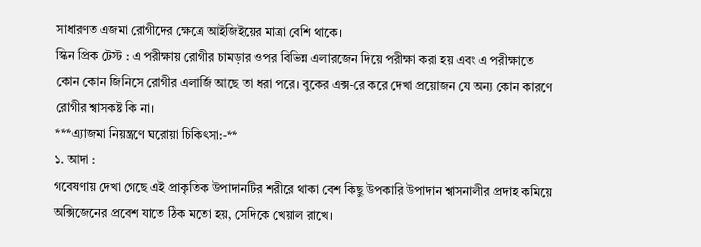সাধারণত এজমা রোগীদের ক্ষেত্রে আইজিইয়ের মাত্রা বেশি থাকে।
স্কিন প্রিক টেস্ট : এ পরীক্ষায় রোগীর চামড়ার ওপর বিভিন্ন এলারজেন দিয়ে পরীক্ষা করা হয় এবং এ পরীক্ষাতে কোন কোন জিনিসে রোগীর এলার্জি আছে তা ধরা পরে। বুকের এক্স-রে করে দেখা প্রয়োজন যে অন্য কোন কারণে রোগীর শ্বাসকষ্ট কি না।
***এ্যাজমা নিয়ন্ত্রণে ঘরোয়া চিকিৎসা:-**
১. আদা :
গবেষণায় দেখা গেছে এই প্রাকৃতিক উপাদানটির শরীরে থাকা বেশ কিছু উপকারি উপাদান শ্বাসনালীর প্রদাহ কমিয়ে অক্সিজেনের প্রবেশ যাতে ঠিক মতো হয়, সেদিকে খেয়াল রাখে।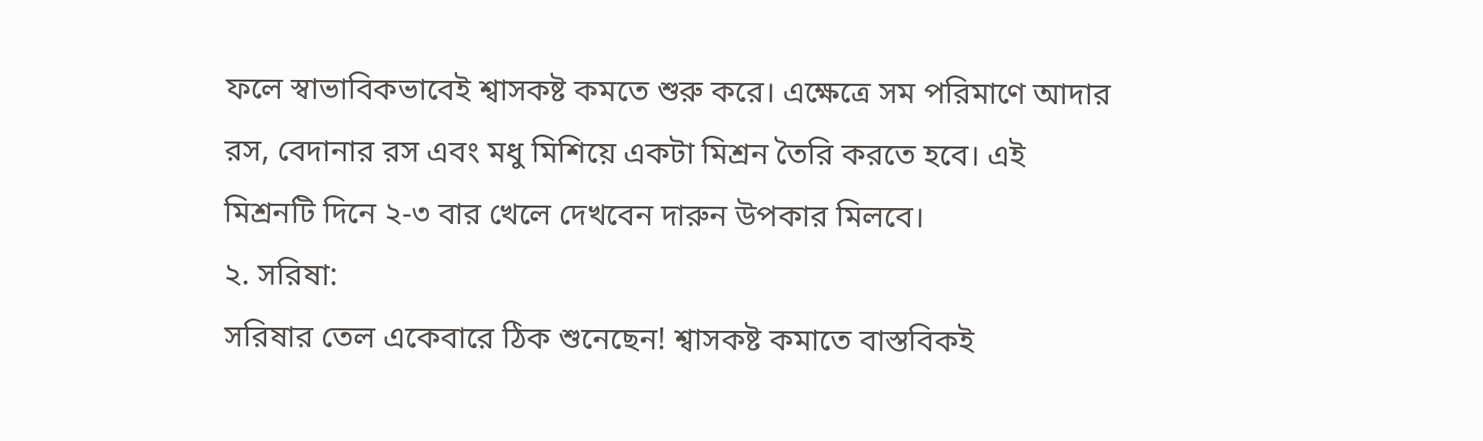ফলে স্বাভাবিকভাবেই শ্বাসকষ্ট কমতে শুরু করে। এক্ষেত্রে সম পরিমাণে আদার রস, বেদানার রস এবং মধু মিশিয়ে একটা মিশ্রন তৈরি করতে হবে। এই মিশ্রনটি দিনে ২-৩ বার খেলে দেখবেন দারুন উপকার মিলবে।
২. সরিষা:
সরিষার তেল একেবারে ঠিক শুনেছেন! শ্বাসকষ্ট কমাতে বাস্তবিকই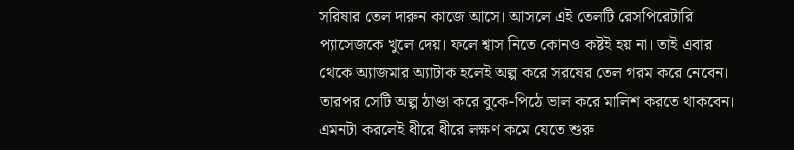সরিষার তেল দারুন কাজে আসে। আসলে এই তেলটি রেসপিরেটারি প্যাসেজকে খুলে দেয়। ফলে শ্বাস নিতে কোনও কষ্টই হয় না। তাই এবার থেকে অ্যাজমার অ্যাটাক হলেই অল্প করে সরষের তেল গরম করে নেবেন। তারপর সেটি অল্প ঠাণ্ডা করে বুকে-পিঠে ভাল করে মালিশ করতে থাকবেন। এমনটা করলেই ধীরে ধীরে লক্ষণ কমে যেতে শুরু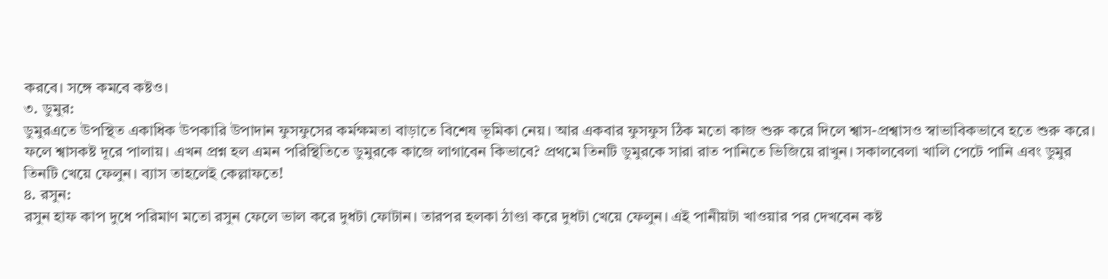করবে। সঙ্গে কমবে কষ্টও।
৩. ডুমুর:
ডুমুরএতে উপস্থিত একাধিক উপকারি উপাদান ফুসফুসের কর্মক্ষমতা বাড়াতে বিশেষ ভূমিকা নেয়। আর একবার ফুসফুস ঠিক মতো কাজ শুরু করে দিলে শ্বাস-প্রশ্বাসও স্বাভাবিকভাবে হতে শুরু করে। ফলে শ্বাসকষ্ট দূরে পালায়। এখন প্রশ্ন হল এমন পরিস্থিতিতে ডুমুরকে কাজে লাগাবেন কিভাবে? প্রথমে তিনটি ডুমুরকে সারা রাত পানিতে ভিজিয়ে রাখুন। সকালবেলা খালি পেটে পানি এবং ডুমুর তিনটি খেয়ে ফেলুন। ব্যাস তাহলেই কেল্লাফতে!
৪. রসুন:
রসুন হাফ কাপ দুধে পরিমাণ মতো রসুন ফেলে ভাল করে দুধটা ফোটান। তারপর হলকা ঠাণ্ডা করে দুধটা খেয়ে ফেলুন। এই পানীয়টা খাওয়ার পর দেখবেন কষ্ট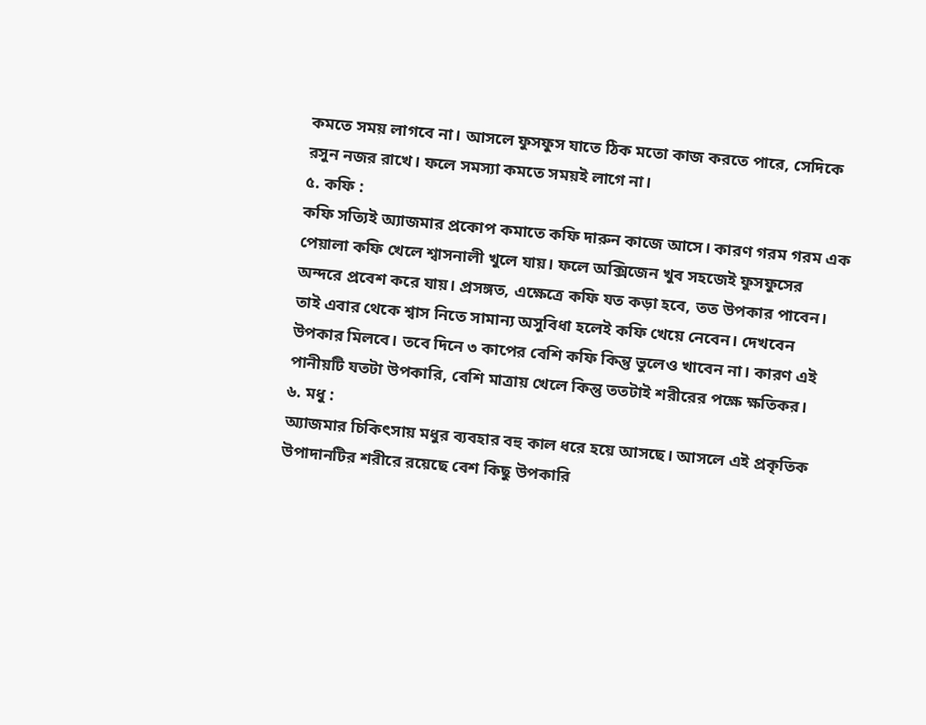কমতে সময় লাগবে না। আসলে ফুসফুস যাতে ঠিক মতো কাজ করতে পারে, সেদিকে রসুন নজর রাখে। ফলে সমস্যা কমতে সময়ই লাগে না।
৫. কফি :
কফি সত্যিই অ্যাজমার প্রকোপ কমাতে কফি দারুন কাজে আসে। কারণ গরম গরম এক পেয়ালা কফি খেলে শ্বাসনালী খুলে যায়। ফলে অক্সিজেন খুব সহজেই ফুসফুসের অন্দরে প্রবেশ করে যায়। প্রসঙ্গত, এক্ষেত্রে কফি যত কড়া হবে, তত উপকার পাবেন। তাই এবার থেকে শ্বাস নিতে সামান্য অসুবিধা হলেই কফি খেয়ে নেবেন। দেখবেন উপকার মিলবে। তবে দিনে ৩ কাপের বেশি কফি কিন্তু ভুলেও খাবেন না। কারণ এই পানীয়টি যতটা উপকারি, বেশি মাত্রায় খেলে কিন্তু ততটাই শরীরের পক্ষে ক্ষতিকর।
৬. মধু :
অ্যাজমার চিকিৎসায় মধুর ব্যবহার বহু কাল ধরে হয়ে আসছে। আসলে এই প্রকৃতিক উপাদানটির শরীরে রয়েছে বেশ কিছু উপকারি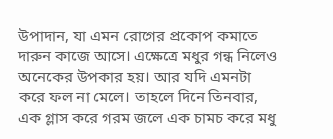উপাদান, যা এমন রোগের প্রকোপ কমাতে দারুন কাজে আসে। এক্ষেত্রে মধুর গন্ধ নিলেও অনেকের উপকার হয়। আর যদি এমনটা করে ফল না মেলে। তাহলে দিনে তিনবার, এক গ্লাস করে গরম জলে এক চামচ করে মধু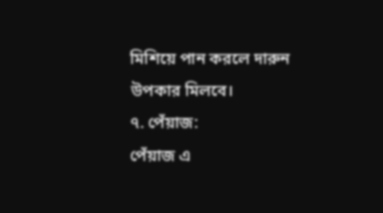মিশিয়ে পান করলে দারুন উপকার মিলবে।
৭. পেঁয়াজ:
পেঁয়াজ এ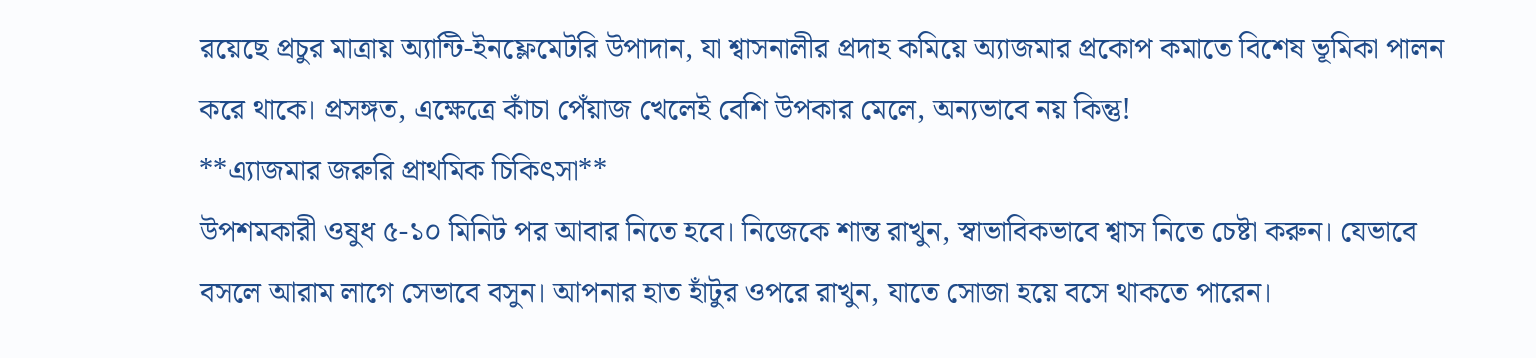রয়েছে প্রচুর মাত্রায় অ্যান্টি-ইনফ্লেমেটরি উপাদান, যা শ্বাসনালীর প্রদাহ কমিয়ে অ্যাজমার প্রকোপ কমাতে বিশেষ ভূমিকা পালন করে থাকে। প্রসঙ্গত, এক্ষেত্রে কাঁচা পেঁয়াজ খেলেই বেশি উপকার মেলে, অন্যভাবে নয় কিন্তু!
**এ্যাজমার জরুরি প্রাথমিক চিকিৎসা**
উপশমকারী ওষুধ ৫-১০ মিনিট পর আবার নিতে হবে। নিজেকে শান্ত রাখুন, স্বাভাবিকভাবে শ্বাস নিতে চেষ্টা করুন। যেভাবে বসলে আরাম লাগে সেভাবে বসুন। আপনার হাত হাঁটুর ওপরে রাখুন, যাতে সোজা হয়ে বসে থাকতে পারেন।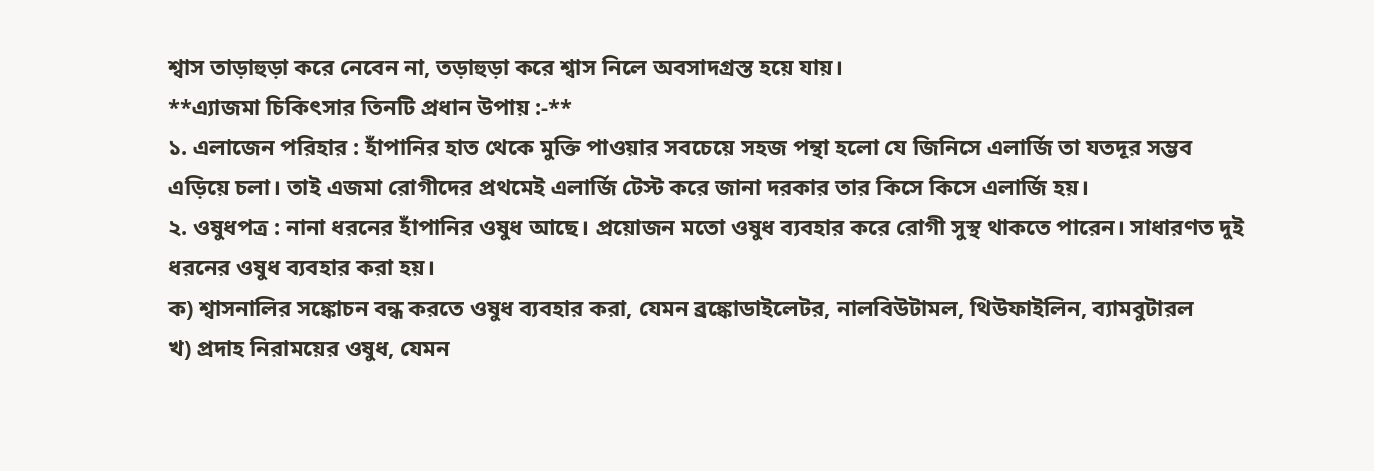শ্বাস তাড়াহুড়া করে নেবেন না, তড়াহুড়া করে শ্বাস নিলে অবসাদগ্রস্ত হয়ে যায়।
**এ্যাজমা চিকিৎসার তিনটি প্রধান উপায় :-**
১. এলাজেন পরিহার : হাঁপানির হাত থেকে মুক্তি পাওয়ার সবচেয়ে সহজ পন্থা হলো যে জিনিসে এলার্জি তা যতদূর সম্ভব এড়িয়ে চলা। তাই এজমা রোগীদের প্রথমেই এলার্জি টেস্ট করে জানা দরকার তার কিসে কিসে এলার্জি হয়।
২. ওষুধপত্র : নানা ধরনের হাঁপানির ওষুধ আছে। প্রয়োজন মতো ওষুধ ব্যবহার করে রোগী সুস্থ থাকতে পারেন। সাধারণত দুই ধরনের ওষুধ ব্যবহার করা হয়।
ক) শ্বাসনালির সঙ্কোচন বন্ধ করতে ওষুধ ব্যবহার করা, যেমন ব্রঙ্কোডাইলেটর, নালবিউটামল, থিউফাইলিন, ব্যামবুটারল
খ) প্রদাহ নিরাময়ের ওষুধ, যেমন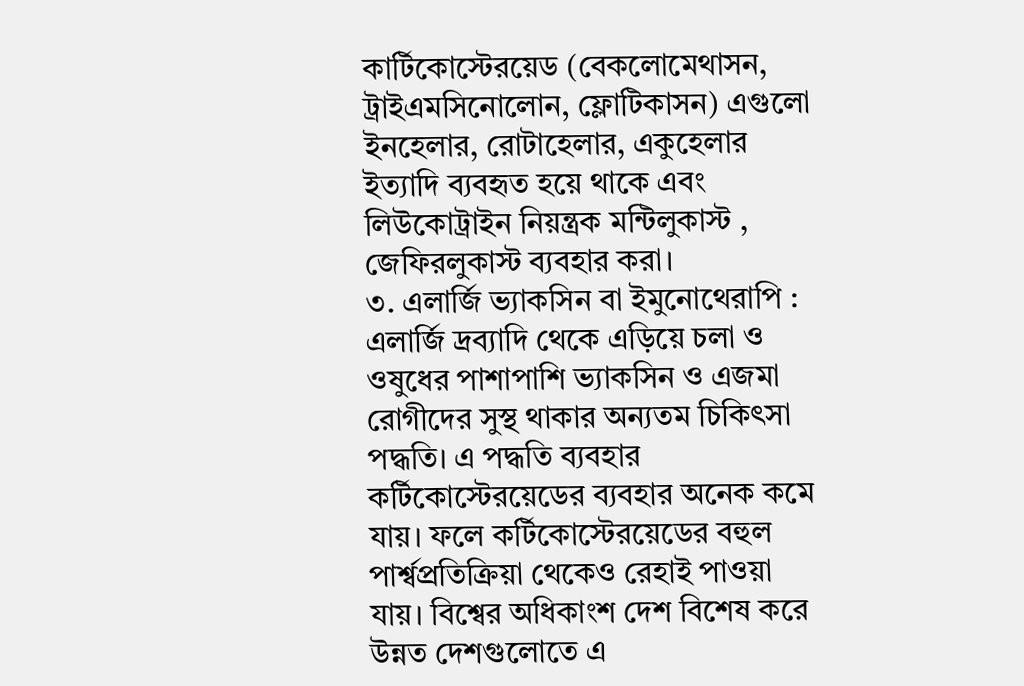কার্টিকোস্টেরয়েড (বেকলোমেথাসন, ট্রাইএমসিনোলোন, ফ্লোটিকাসন) এগুলো ইনহেলার, রোটাহেলার, একুহেলার ইত্যাদি ব্যবহৃত হয়ে থাকে এবং লিউকোট্রাইন নিয়ন্ত্রক মন্টিলুকাস্ট , জেফিরলুকাস্ট ব্যবহার করা।
৩. এলার্জি ভ্যাকসিন বা ইমুনোথেরাপি : এলার্জি দ্রব্যাদি থেকে এড়িয়ে চলা ও ওষুধের পাশাপাশি ভ্যাকসিন ও এজমা রোগীদের সুস্থ থাকার অন্যতম চিকিৎসা পদ্ধতি। এ পদ্ধতি ব্যবহার কর্টিকোস্টেরয়েডের ব্যবহার অনেক কমে যায়। ফলে কর্টিকোস্টেরয়েডের বহুল পার্শ্বপ্রতিক্রিয়া থেকেও রেহাই পাওয়া যায়। বিশ্বের অধিকাংশ দেশ বিশেষ করে উন্নত দেশগুলোতে এ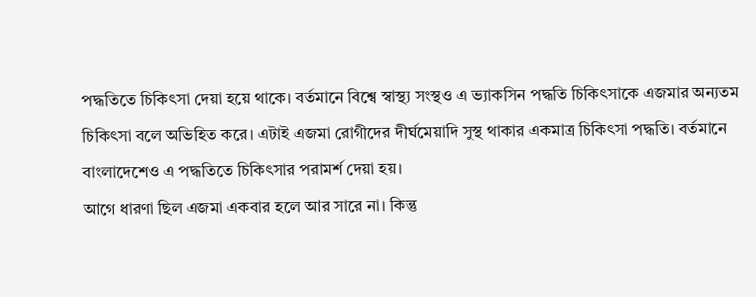পদ্ধতিতে চিকিৎসা দেয়া হয়ে থাকে। বর্তমানে বিশ্বে স্বাস্থ্য সংস্থও এ ভ্যাকসিন পদ্ধতি চিকিৎসাকে এজমার অন্যতম চিকিৎসা বলে অভিহিত করে। এটাই এজমা রোগীদের দীর্ঘমেয়াদি সুস্থ থাকার একমাত্র চিকিৎসা পদ্ধতি। বর্তমানে বাংলাদেশেও এ পদ্ধতিতে চিকিৎসার পরামর্শ দেয়া হয়।
আগে ধারণা ছিল এজমা একবার হলে আর সারে না। কিন্তু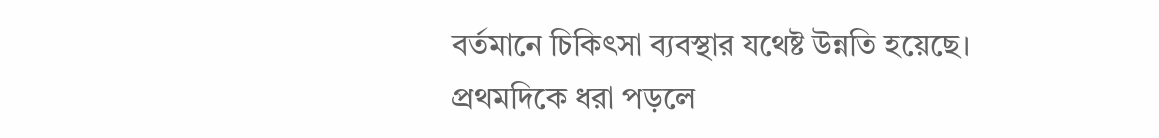বর্তমানে চিকিৎসা ব্যবস্থার যথেষ্ট উন্নতি হয়েছে। প্রথমদিকে ধরা পড়লে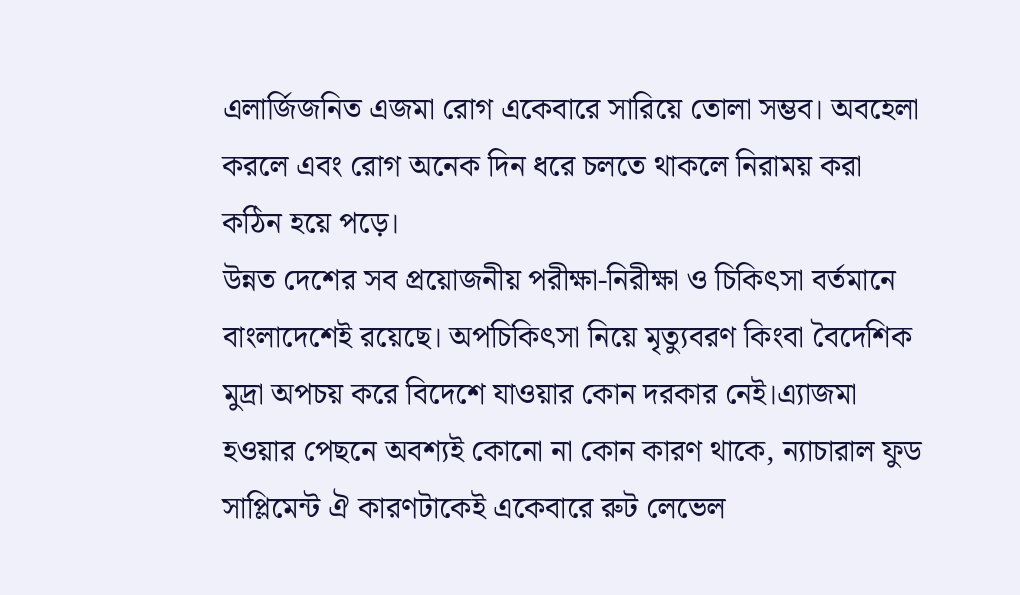এলার্জিজনিত এজমা রোগ একেবারে সারিয়ে তোলা সম্ভব। অবহেলা করলে এবং রোগ অনেক দিন ধরে চলতে থাকলে নিরাময় করা কঠিন হয়ে পড়ে।
উন্নত দেশের সব প্রয়োজনীয় পরীক্ষা-নিরীক্ষা ও চিকিৎসা বর্তমানে বাংলাদেশেই রয়েছে। অপচিকিৎসা নিয়ে মৃত্যুবরণ কিংবা বৈদেশিক মুদ্রা অপচয় করে বিদেশে যাওয়ার কোন দরকার নেই।এ্যাজমা হওয়ার পেছনে অবশ্যই কোনো না কোন কারণ থাকে, ন্যাচারাল ফুড সাপ্লিমেন্ট ঐ কারণটাকেই একেবারে রুট লেভেল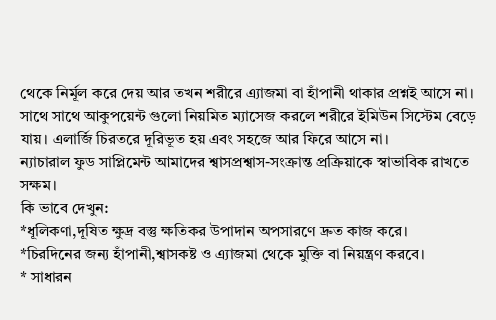থেকে নির্মূল করে দেয় আর তখন শরীরে এ্যাজমা বা হাঁপানী থাকার প্রশ্নই আসে না। সাথে সাথে আকুপয়েন্ট গুলো নিয়মিত ম্যাসেজ করলে শরীরে ইমিউন সিস্টেম বেড়ে যায়। এলার্জি চিরতরে দূরিভূত হয় এবং সহজে আর ফিরে আসে না।
ন্যাচারাল ফুড সাপ্লিমেন্ট আমাদের শ্বাসপ্রশ্বাস-সংক্রান্ত প্রক্রিয়াকে স্বাভাবিক রাখতে সক্ষম।
কি ভাবে দেখুন:
*ধূলিকণা,দূষিত ক্ষুদ্র বস্তু ক্ষতিকর উপাদান অপসারণে দ্রুত কাজ করে।
*চিরদিনের জন্য হাঁপানী,শ্বাসকষ্ট ও এ্যাজমা থেকে মুক্তি বা নিয়ন্ত্রণ করবে।
* সাধারন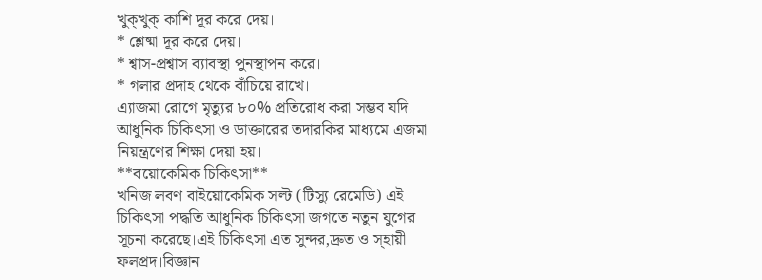খুক্খুক্ কাশি দূর করে দেয়।
* শ্লেষ্মা দূর করে দেয়।
* শ্বাস-প্রশ্বাস ব্যাবস্থা পুনস্থাপন করে।
* গলার প্রদাহ থেকে বাঁচিয়ে রাখে।
এ্যাজমা রোগে মৃত্যুর ৮০% প্রতিরোধ করা সম্ভব যদি আধুনিক চিকিৎসা ও ডাক্তারের তদারকির মাধ্যমে এজমা নিয়ন্ত্রণের শিক্ষা দেয়া হয়।
**বয়োকেমিক চিকিৎসা**
খনিজ লবণ বাইয়োকেমিক সল্ট (টিস্যু রেমেডি) এই চিকিৎসা পদ্ধতি আধুনিক চিকিৎসা জগতে নতুন যুগের সূচনা করেছে।এই চিকিৎসা এত সুন্দর,দ্রুত ও স্হায়ী ফলপ্রদ।বিজ্ঞান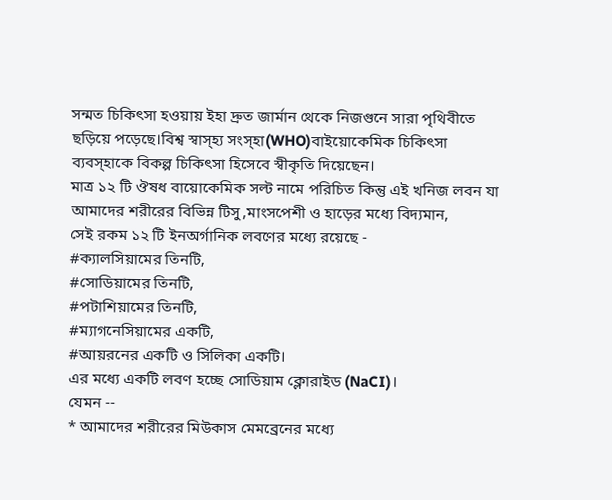সন্মত চিকিৎসা হওয়ায় ইহা দ্রুত জার্মান থেকে নিজগুনে সারা পৃথিবীতে ছড়িয়ে পড়েছে।বিশ্ব স্বাস্হ্য সংস্হা(WHO)বাইয়োকেমিক চিকিৎসা ব্যবস্হাকে বিকল্প চিকিৎসা হিসেবে স্বীকৃতি দিয়েছেন।
মাত্র ১২ টি ঔষধ বায়োকেমিক সল্ট নামে পরিচিত কিন্তু এই খনিজ লবন যা আমাদের শরীরের বিভিন্ন টিসু,মাংসপেশী ও হাড়ের মধ্যে বিদ্যমান,
সেই রকম ১২ টি ইনঅর্গানিক লবণের মধ্যে রয়েছে -
#ক্যালসিয়ামের তিনটি,
#সোডিয়ামের তিনটি,
#পটাশিয়ামের তিনটি,
#ম্যাগনেসিয়ামের একটি,
#আয়রনের একটি ও সিলিকা একটি।
এর মধ্যে একটি লবণ হচ্ছে সোডিয়াম ক্লোরাইড (NaCI)।
যেমন --
* আমাদের শরীরের মিউকাস মেমব্রেনের মধ্যে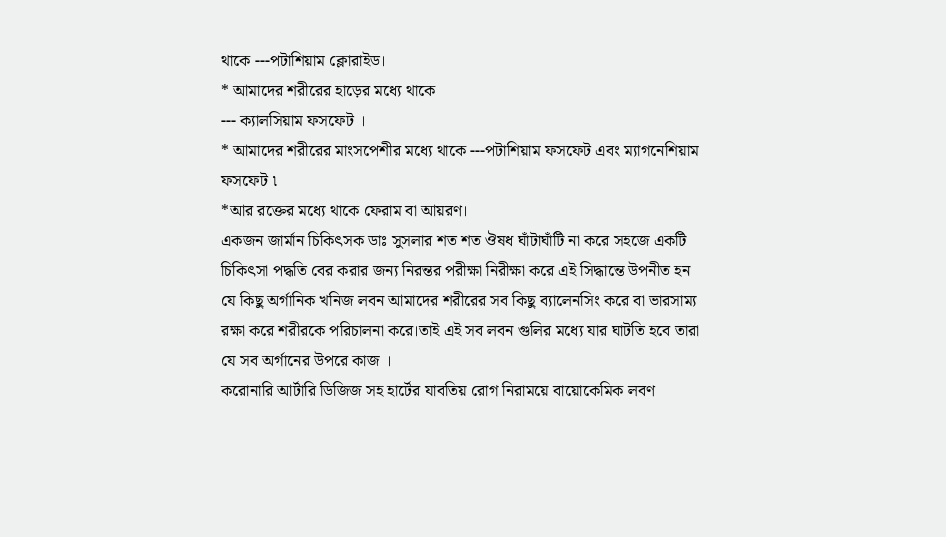থাকে ---পটাশিয়াম ক্লোরাইড।
* আমাদের শরীরের হাড়ের মধ্যে থাকে
--- ক্যালসিয়াম ফসফেট ।
* আমাদের শরীরের মাংসপেশীর মধ্যে থাকে ---পটাশিয়াম ফসফেট এবং ম্যাগনেশিয়াম ফসফেট ৷
*আর রক্তের মধ্যে থাকে ফেরাম বা আয়রণ।
একজন জার্মান চিকিৎসক ডাঃ সুসলার শত শত ঔষধ ঘাঁটাঘাঁটি না করে সহজে একটি চিকিৎসা পদ্ধতি বের করার জন্য নিরন্তর পরীক্ষা নিরীক্ষা করে এই সিদ্ধান্তে উপনীত হন যে কিছু অর্গানিক খনিজ লবন আমাদের শরীরের সব কিছু ব্যালেনসিং করে বা ভারসাম্য রক্ষা করে শরীরকে পরিচালনা করে।তাই এই সব লবন গুলির মধ্যে যার ঘাটতি হবে তারা যে সব অর্গানের উপরে কাজ ।
করোনারি আর্টারি ডিজিজ সহ হার্টের যাবতিয় রোগ নিরাময়ে বায়োকেমিক লবণ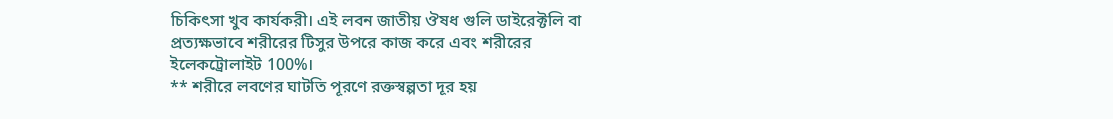চিকিৎসা খুব কার্যকরী। এই লবন জাতীয় ঔষধ গুলি ডাইরেক্টলি বা প্রত্যক্ষভাবে শরীরের টিসুর উপরে কাজ করে এবং শরীরের ইলেকট্রোলাইট 100%।
** শরীরে লবণের ঘাটতি পূরণে রক্তস্বল্পতা দূর হয়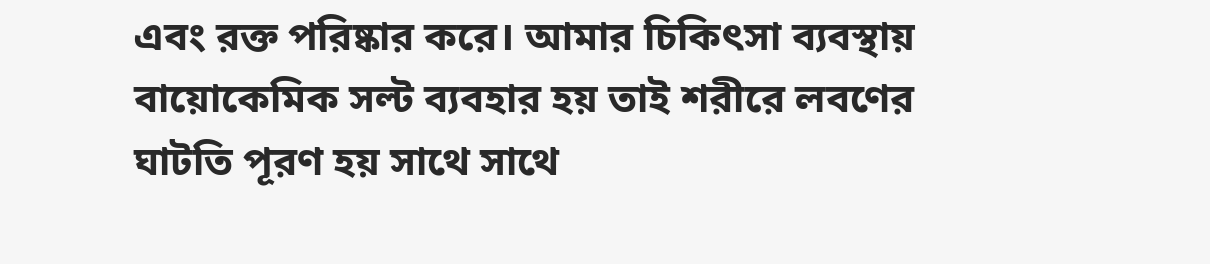এবং রক্ত পরিষ্কার করে। আমার চিকিৎসা ব্যবস্থায় বায়োকেমিক সল্ট ব্যবহার হয় তাই শরীরে লবণের ঘাটতি পূরণ হয় সাথে সাথে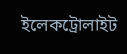ইলেকট্রোলাইট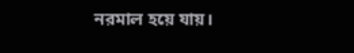নরমাল হয়ে যায়।